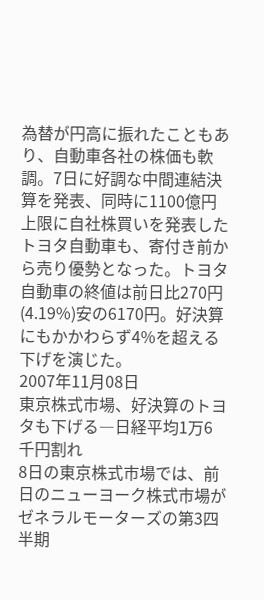為替が円高に振れたこともあり、自動車各社の株価も軟調。7日に好調な中間連結決算を発表、同時に1100億円上限に自社株買いを発表したトヨタ自動車も、寄付き前から売り優勢となった。トヨタ自動車の終値は前日比270円(4.19%)安の6170円。好決算にもかかわらず4%を超える下げを演じた。
2007年11月08日
東京株式市場、好決算のトヨタも下げる―日経平均1万6千円割れ
8日の東京株式市場では、前日のニューヨーク株式市場がゼネラルモーターズの第3四半期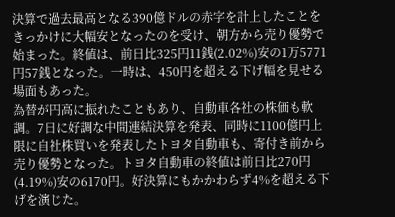決算で過去最高となる390億ドルの赤字を計上したことをきっかけに大幅安となったのを受け、朝方から売り優勢で始まった。終値は、前日比325円11銭(2.02%)安の1万5771円57銭となった。一時は、450円を超える下げ幅を見せる場面もあった。
為替が円高に振れたこともあり、自動車各社の株価も軟調。7日に好調な中間連結決算を発表、同時に1100億円上限に自社株買いを発表したトヨタ自動車も、寄付き前から売り優勢となった。トヨタ自動車の終値は前日比270円(4.19%)安の6170円。好決算にもかかわらず4%を超える下げを演じた。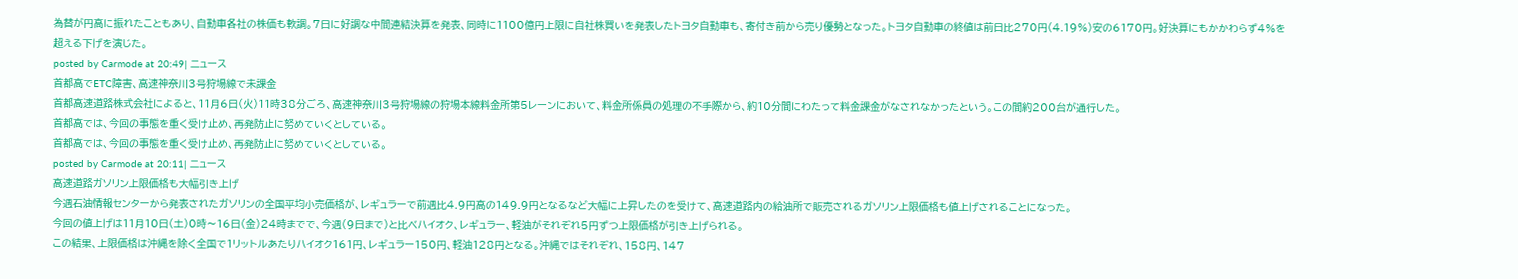為替が円高に振れたこともあり、自動車各社の株価も軟調。7日に好調な中間連結決算を発表、同時に1100億円上限に自社株買いを発表したトヨタ自動車も、寄付き前から売り優勢となった。トヨタ自動車の終値は前日比270円(4.19%)安の6170円。好決算にもかかわらず4%を超える下げを演じた。
posted by Carmode at 20:49| ニュース
首都高でETC障害、高速神奈川3号狩場線で未課金
首都高速道路株式会社によると、11月6日(火)11時38分ごろ、高速神奈川3号狩場線の狩場本線料金所第5レーンにおいて、料金所係員の処理の不手際から、約10分間にわたって料金課金がなされなかったという。この間約200台が通行した。
首都高では、今回の事態を重く受け止め、再発防止に努めていくとしている。
首都高では、今回の事態を重く受け止め、再発防止に努めていくとしている。
posted by Carmode at 20:11| ニュース
高速道路ガソリン上限価格も大幅引き上げ
今週石油情報センターから発表されたガソリンの全国平均小売価格が、レギュラーで前週比4.9円高の149.9円となるなど大幅に上昇したのを受けて、高速道路内の給油所で販売されるガソリン上限価格も値上げされることになった。
今回の値上げは11月10日(土)0時〜16日(金)24時までで、今週(9日まで)と比べハイオク、レギュラー、軽油がそれぞれ5円ずつ上限価格が引き上げられる。
この結果、上限価格は沖縄を除く全国で1リットルあたりハイオク161円、レギュラー150円、軽油128円となる。沖縄ではそれぞれ、158円、147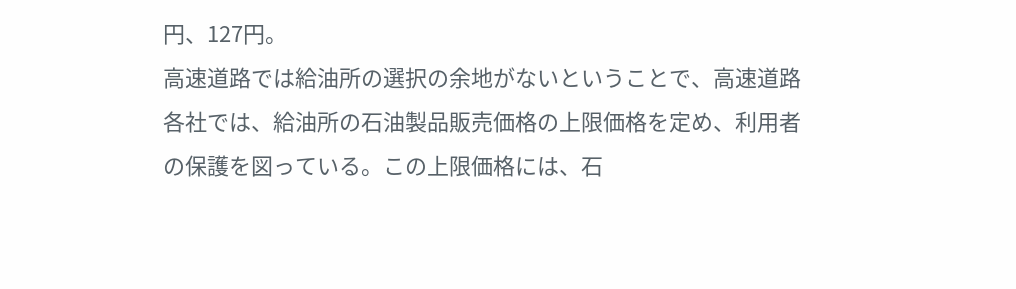円、127円。
高速道路では給油所の選択の余地がないということで、高速道路各社では、給油所の石油製品販売価格の上限価格を定め、利用者の保護を図っている。この上限価格には、石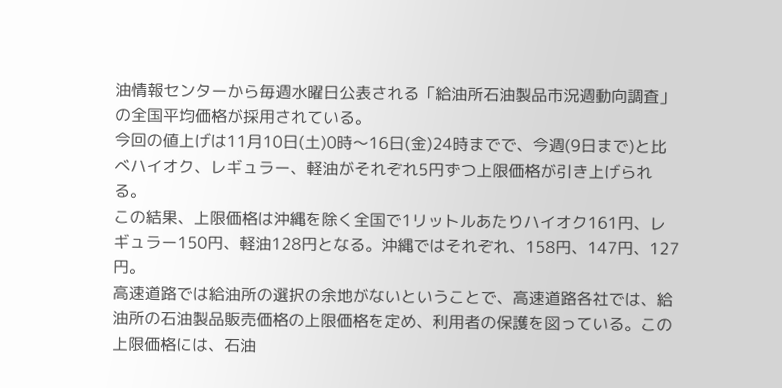油情報センターから毎週水曜日公表される「給油所石油製品市況週動向調査」の全国平均価格が採用されている。
今回の値上げは11月10日(土)0時〜16日(金)24時までで、今週(9日まで)と比べハイオク、レギュラー、軽油がそれぞれ5円ずつ上限価格が引き上げられる。
この結果、上限価格は沖縄を除く全国で1リットルあたりハイオク161円、レギュラー150円、軽油128円となる。沖縄ではそれぞれ、158円、147円、127円。
高速道路では給油所の選択の余地がないということで、高速道路各社では、給油所の石油製品販売価格の上限価格を定め、利用者の保護を図っている。この上限価格には、石油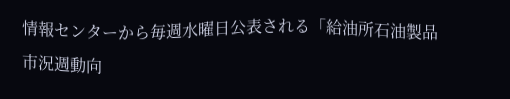情報センターから毎週水曜日公表される「給油所石油製品市況週動向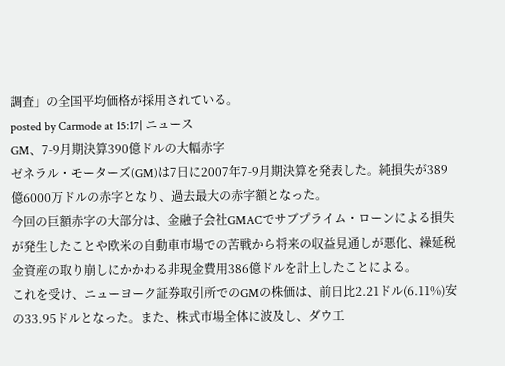調査」の全国平均価格が採用されている。
posted by Carmode at 15:17| ニュース
GM、7-9月期決算390億ドルの大幅赤字
ゼネラル・モーターズ(GM)は7日に2007年7-9月期決算を発表した。純損失が389億6000万ドルの赤字となり、過去最大の赤字額となった。
今回の巨額赤字の大部分は、金融子会社GMACでサブプライム・ローンによる損失が発生したことや欧米の自動車市場での苦戦から将来の収益見通しが悪化、繰延税金資産の取り崩しにかかわる非現金費用386億ドルを計上したことによる。
これを受け、ニューヨーク証券取引所でのGMの株価は、前日比2.21ドル(6.11%)安の33.95ドルとなった。また、株式市場全体に波及し、ダウ工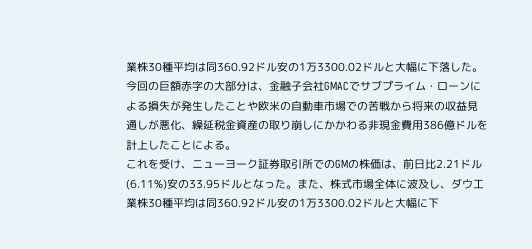業株30種平均は同360.92ドル安の1万3300.02ドルと大幅に下落した。
今回の巨額赤字の大部分は、金融子会社GMACでサブプライム・ローンによる損失が発生したことや欧米の自動車市場での苦戦から将来の収益見通しが悪化、繰延税金資産の取り崩しにかかわる非現金費用386億ドルを計上したことによる。
これを受け、ニューヨーク証券取引所でのGMの株価は、前日比2.21ドル(6.11%)安の33.95ドルとなった。また、株式市場全体に波及し、ダウ工業株30種平均は同360.92ドル安の1万3300.02ドルと大幅に下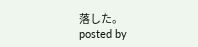落した。
posted by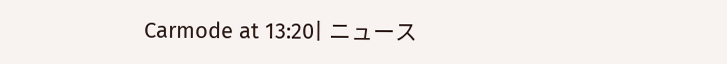Carmode at 13:20| ニュース